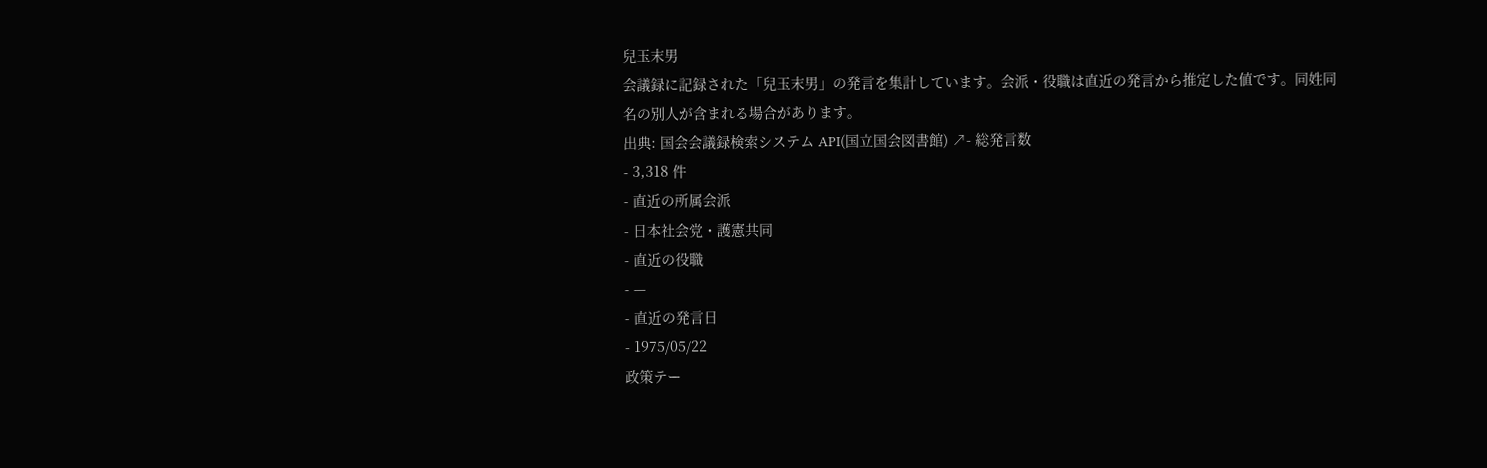兒玉末男
会議録に記録された「兒玉末男」の発言を集計しています。会派・役職は直近の発言から推定した値です。同姓同名の別人が含まれる場合があります。
出典: 国会会議録検索システム API(国立国会図書館) ↗- 総発言数
- 3,318 件
- 直近の所属会派
- 日本社会党・護憲共同
- 直近の役職
- —
- 直近の発言日
- 1975/05/22
政策テー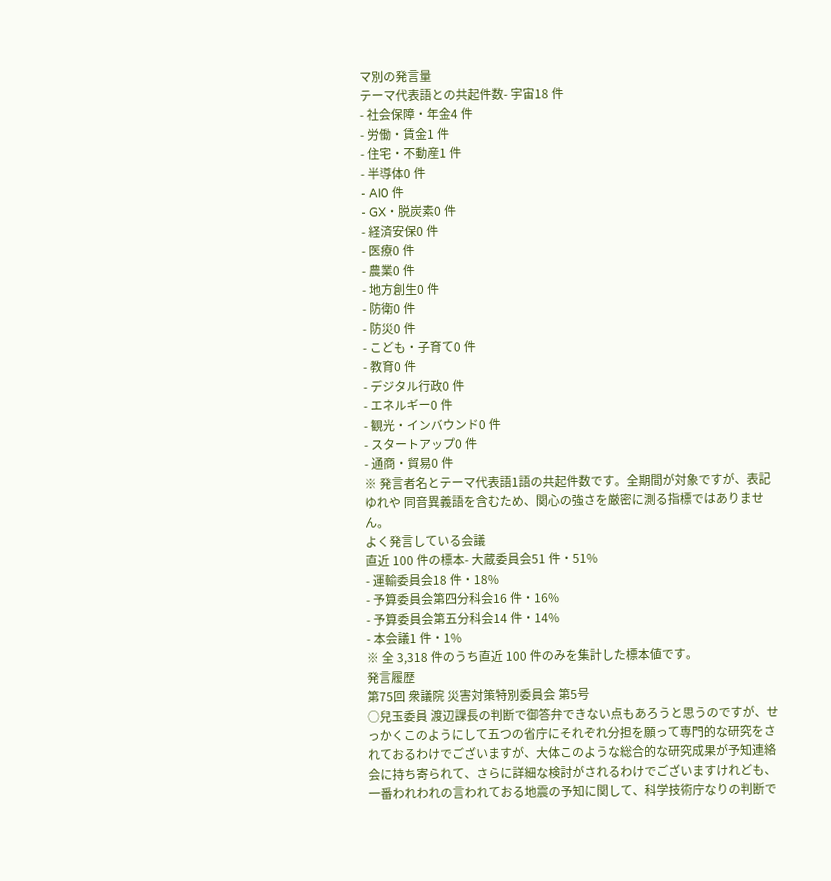マ別の発言量
テーマ代表語との共起件数- 宇宙18 件
- 社会保障・年金4 件
- 労働・賃金1 件
- 住宅・不動産1 件
- 半導体0 件
- AI0 件
- GX・脱炭素0 件
- 経済安保0 件
- 医療0 件
- 農業0 件
- 地方創生0 件
- 防衛0 件
- 防災0 件
- こども・子育て0 件
- 教育0 件
- デジタル行政0 件
- エネルギー0 件
- 観光・インバウンド0 件
- スタートアップ0 件
- 通商・貿易0 件
※ 発言者名とテーマ代表語1語の共起件数です。全期間が対象ですが、表記ゆれや 同音異義語を含むため、関心の強さを厳密に測る指標ではありません。
よく発言している会議
直近 100 件の標本- 大蔵委員会51 件・51%
- 運輸委員会18 件・18%
- 予算委員会第四分科会16 件・16%
- 予算委員会第五分科会14 件・14%
- 本会議1 件・1%
※ 全 3,318 件のうち直近 100 件のみを集計した標本値です。
発言履歴
第75回 衆議院 災害対策特別委員会 第5号
○兒玉委員 渡辺課長の判断で御答弁できない点もあろうと思うのですが、せっかくこのようにして五つの省庁にそれぞれ分担を願って専門的な研究をされておるわけでございますが、大体このような総合的な研究成果が予知連絡会に持ち寄られて、さらに詳細な検討がされるわけでございますけれども、一番われわれの言われておる地震の予知に関して、科学技術庁なりの判断で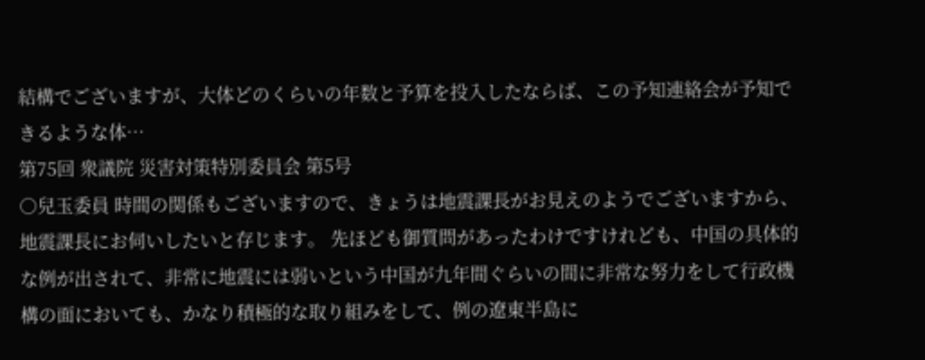結構でございますが、大体どのくらいの年数と予算を投入したならば、この予知連絡会が予知できるような体…
第75回 衆議院 災害対策特別委員会 第5号
○兒玉委員 時間の関係もございますので、きょうは地震課長がお見えのようでございますから、地震課長にお伺いしたいと存じます。 先ほども御質問があったわけですけれども、中国の具体的な例が出されて、非常に地震には弱いという中国が九年間ぐらいの間に非常な努力をして行政機構の面においても、かなり積極的な取り組みをして、例の遼東半島に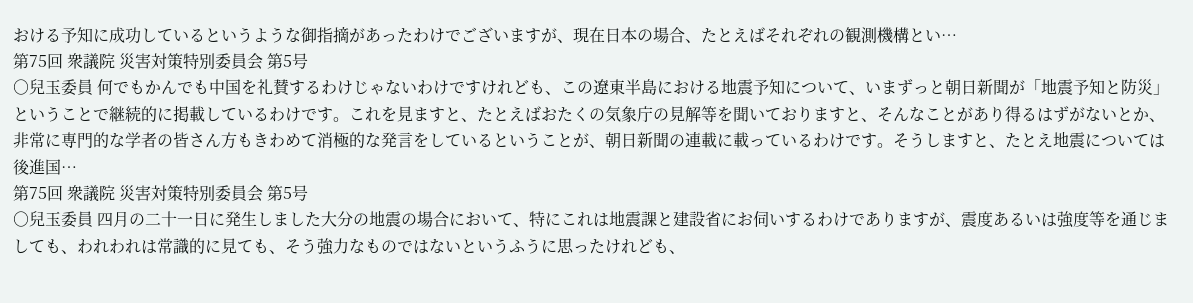おける予知に成功しているというような御指摘があったわけでございますが、現在日本の場合、たとえばそれぞれの観測機構とい…
第75回 衆議院 災害対策特別委員会 第5号
○兒玉委員 何でもかんでも中国を礼賛するわけじゃないわけですけれども、この遼東半島における地震予知について、いまずっと朝日新聞が「地震予知と防災」ということで継続的に掲載しているわけです。これを見ますと、たとえばおたくの気象庁の見解等を聞いておりますと、そんなことがあり得るはずがないとか、非常に専門的な学者の皆さん方もきわめて消極的な発言をしているということが、朝日新聞の連載に載っているわけです。そうしますと、たとえ地震については後進国…
第75回 衆議院 災害対策特別委員会 第5号
○兒玉委員 四月の二十一日に発生しました大分の地震の場合において、特にこれは地震課と建設省にお伺いするわけでありますが、震度あるいは強度等を通じましても、われわれは常識的に見ても、そう強力なものではないというふうに思ったけれども、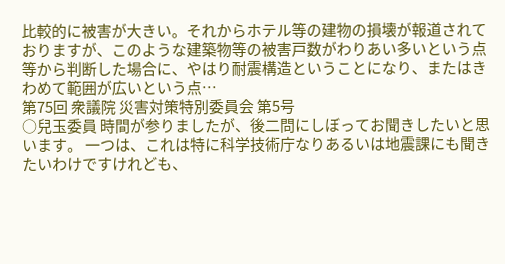比較的に被害が大きい。それからホテル等の建物の損壊が報道されておりますが、このような建築物等の被害戸数がわりあい多いという点等から判断した場合に、やはり耐震構造ということになり、またはきわめて範囲が広いという点…
第75回 衆議院 災害対策特別委員会 第5号
○兒玉委員 時間が参りましたが、後二問にしぼってお聞きしたいと思います。 一つは、これは特に科学技術庁なりあるいは地震課にも聞きたいわけですけれども、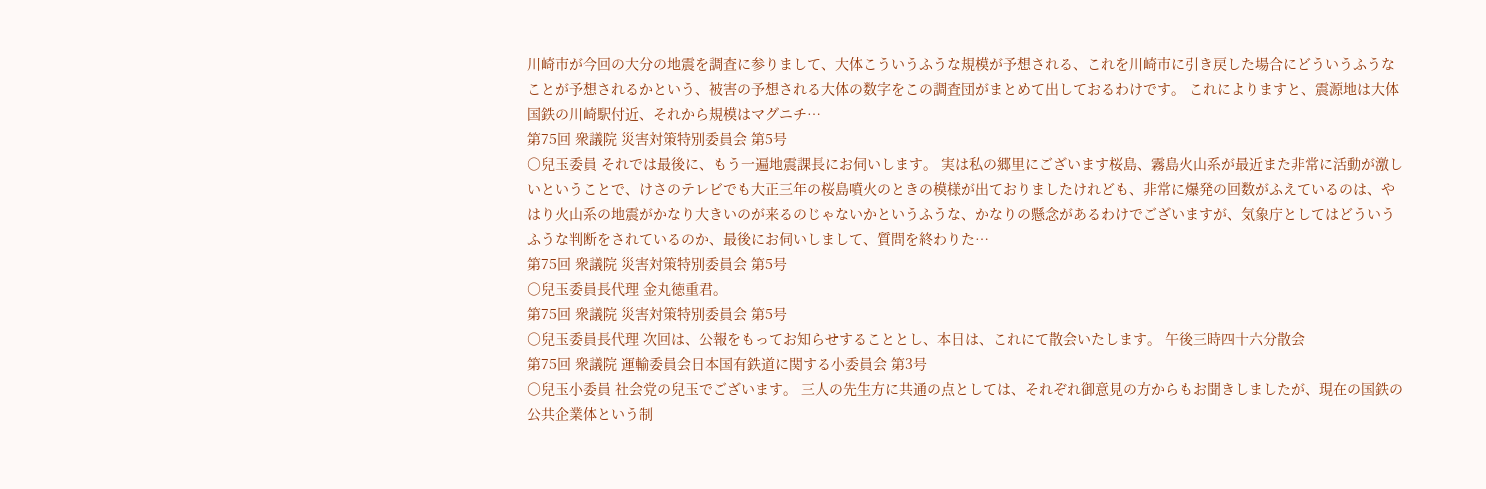川崎市が今回の大分の地震を調査に参りまして、大体こういうふうな規模が予想される、これを川崎市に引き戻した場合にどういうふうなことが予想されるかという、被害の予想される大体の数字をこの調査団がまとめて出しておるわけです。 これによりますと、震源地は大体国鉄の川崎駅付近、それから規模はマグニチ…
第75回 衆議院 災害対策特別委員会 第5号
○兒玉委員 それでは最後に、もう一遍地震課長にお伺いします。 実は私の郷里にございます桜島、霧島火山系が最近また非常に活動が激しいということで、けさのテレビでも大正三年の桜島噴火のときの模様が出ておりましたけれども、非常に爆発の回数がふえているのは、やはり火山系の地震がかなり大きいのが来るのじゃないかというふうな、かなりの懸念があるわけでございますが、気象庁としてはどういうふうな判断をされているのか、最後にお伺いしまして、質問を終わりた…
第75回 衆議院 災害対策特別委員会 第5号
○兒玉委員長代理 金丸徳重君。
第75回 衆議院 災害対策特別委員会 第5号
○兒玉委員長代理 次回は、公報をもってお知らせすることとし、本日は、これにて散会いたします。 午後三時四十六分散会
第75回 衆議院 運輸委員会日本国有鉄道に関する小委員会 第3号
○兒玉小委員 社会党の兒玉でございます。 三人の先生方に共通の点としては、それぞれ御意見の方からもお聞きしましたが、現在の国鉄の公共企業体という制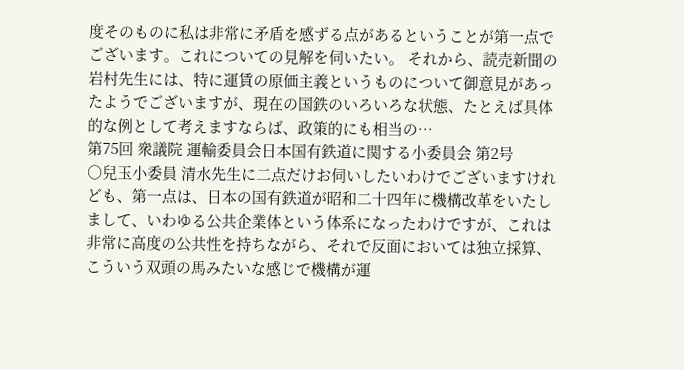度そのものに私は非常に矛盾を感ずる点があるということが第一点でございます。これについての見解を伺いたい。 それから、読売新聞の岩村先生には、特に運賃の原価主義というものについて御意見があったようでございますが、現在の国鉄のいろいろな状態、たとえば具体的な例として考えますならば、政策的にも相当の…
第75回 衆議院 運輸委員会日本国有鉄道に関する小委員会 第2号
○兒玉小委員 清水先生に二点だけお伺いしたいわけでございますけれども、第一点は、日本の国有鉄道が昭和二十四年に機構改革をいたしまして、いわゆる公共企業体という体系になったわけですが、これは非常に高度の公共性を持ちながら、それで反面においては独立採算、こういう双頭の馬みたいな感じで機構が運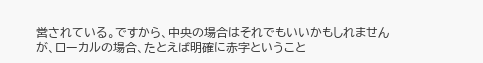営されている。ですから、中央の場合はそれでもいいかもしれませんが、ローカルの場合、たとえば明確に赤字ということ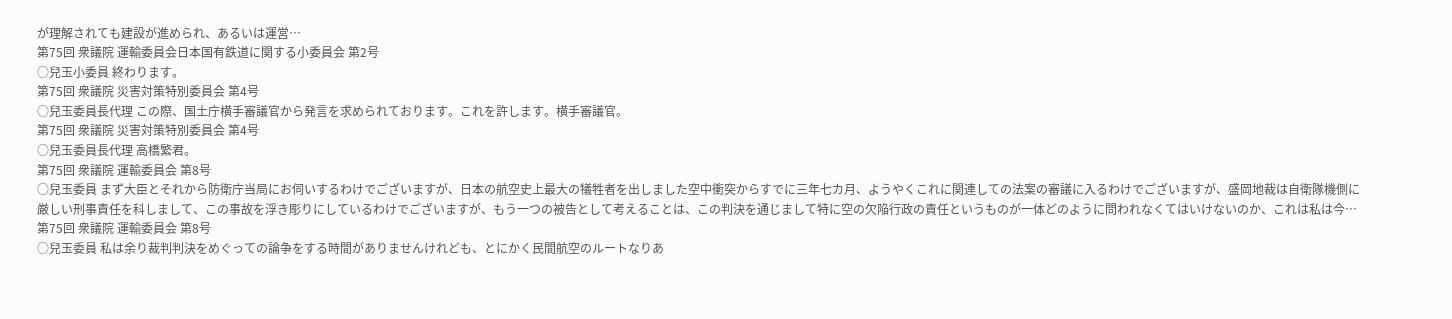が理解されても建設が進められ、あるいは運営…
第75回 衆議院 運輸委員会日本国有鉄道に関する小委員会 第2号
○兒玉小委員 終わります。
第75回 衆議院 災害対策特別委員会 第4号
○兒玉委員長代理 この際、国土庁横手審議官から発言を求められております。これを許します。横手審議官。
第75回 衆議院 災害対策特別委員会 第4号
○兒玉委員長代理 高橋繁君。
第75回 衆議院 運輸委員会 第8号
○兒玉委員 まず大臣とそれから防衛庁当局にお伺いするわけでございますが、日本の航空史上最大の犠牲者を出しました空中衝突からすでに三年七カ月、ようやくこれに関連しての法案の審議に入るわけでございますが、盛岡地裁は自衛隊機側に厳しい刑事責任を科しまして、この事故を浮き彫りにしているわけでございますが、もう一つの被告として考えることは、この判決を通じまして特に空の欠陥行政の責任というものが一体どのように問われなくてはいけないのか、これは私は今…
第75回 衆議院 運輸委員会 第8号
○兒玉委員 私は余り裁判判決をめぐっての論争をする時間がありませんけれども、とにかく民間航空のルートなりあ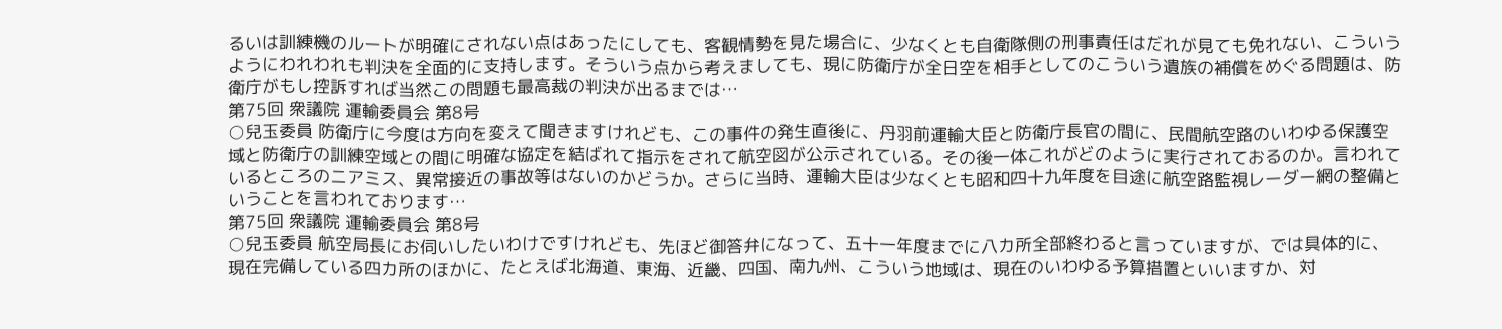るいは訓練機のルートが明確にされない点はあったにしても、客観情勢を見た場合に、少なくとも自衛隊側の刑事責任はだれが見ても免れない、こういうようにわれわれも判決を全面的に支持します。そういう点から考えましても、現に防衛庁が全日空を相手としてのこういう遺族の補償をめぐる問題は、防衛庁がもし控訴すれば当然この問題も最高裁の判決が出るまでは…
第75回 衆議院 運輸委員会 第8号
○兒玉委員 防衛庁に今度は方向を変えて聞きますけれども、この事件の発生直後に、丹羽前運輸大臣と防衛庁長官の間に、民間航空路のいわゆる保護空域と防衛庁の訓練空域との間に明確な協定を結ばれて指示をされて航空図が公示されている。その後一体これがどのように実行されておるのか。言われているところのニアミス、異常接近の事故等はないのかどうか。さらに当時、運輸大臣は少なくとも昭和四十九年度を目途に航空路監視レーダー網の整備ということを言われております…
第75回 衆議院 運輸委員会 第8号
○兒玉委員 航空局長にお伺いしたいわけですけれども、先ほど御答弁になって、五十一年度までに八カ所全部終わると言っていますが、では具体的に、現在完備している四カ所のほかに、たとえば北海道、東海、近畿、四国、南九州、こういう地域は、現在のいわゆる予算措置といいますか、対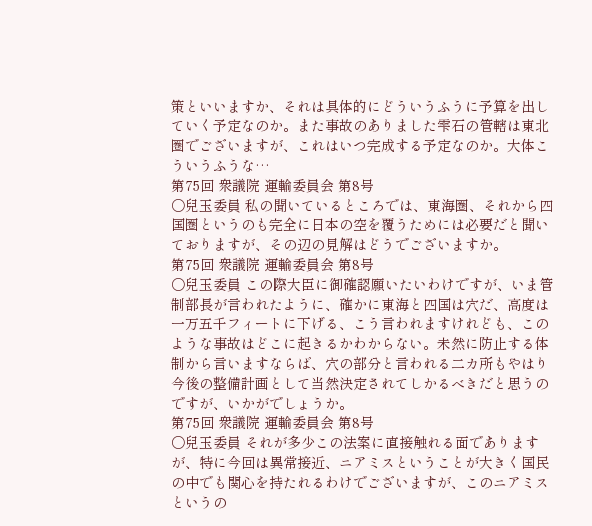策といいますか、それは具体的にどういうふうに予算を出していく予定なのか。また事故のありました雫石の管轄は東北圏でございますが、これはいつ完成する予定なのか。大体こういうふうな…
第75回 衆議院 運輸委員会 第8号
○兒玉委員 私の聞いているところでは、東海圏、それから四国圏というのも完全に日本の空を覆うためには必要だと聞いておりますが、その辺の見解はどうでございますか。
第75回 衆議院 運輸委員会 第8号
○兒玉委員 この際大臣に御確認願いたいわけですが、いま管制部長が言われたように、確かに東海と四国は穴だ、高度は一万五千フィートに下げる、こう言われますけれども、このような事故はどこに起きるかわからない。未然に防止する体制から言いますならば、穴の部分と言われる二カ所もやはり今後の整備計画として当然決定されてしかるべきだと思うのですが、いかがでしょうか。
第75回 衆議院 運輸委員会 第8号
○兒玉委員 それが多少この法案に直接触れる面でありますが、特に今回は異常接近、ニアミスということが大きく国民の中でも関心を持たれるわけでございますが、このニアミスというの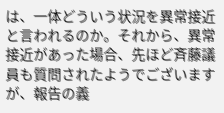は、一体どういう状況を異常接近と言われるのか。それから、異常接近があった場合、先ほど斉藤議員も質問されたようでございますが、報告の義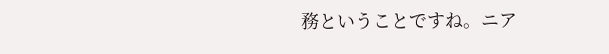務ということですね。ニア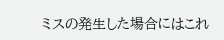ミスの発生した場合にはこれ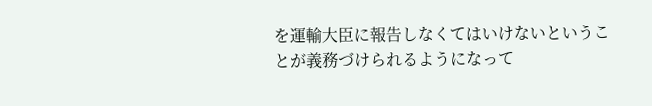を運輸大臣に報告しなくてはいけないということが義務づけられるようになって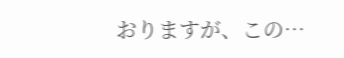おりますが、この…